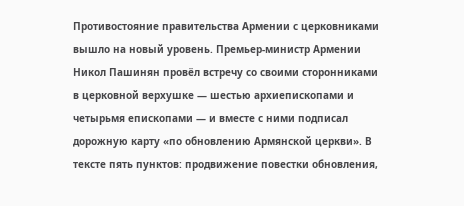Противостояние правительства Армении с церковниками вышло на новый уровень. Премьер-министр Армении Никол Пашинян провёл встречу со своими сторонниками в церковной верхушке — шестью архиепископами и четырьмя епископами — и вместе с ними подписал дорожную карту «по обновлению Армянской церкви». В тексте пять пунктов: продвижение повестки обновления,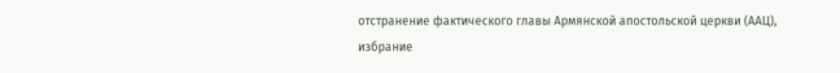отстранение фактического главы Армянской апостольской церкви (ААЦ), избрание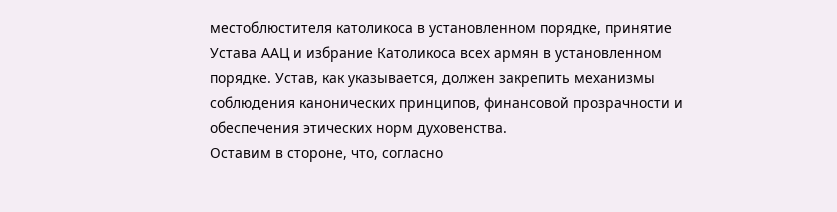местоблюстителя католикоса в установленном порядке, принятие Устава ААЦ и избрание Католикоса всех армян в установленном порядке. Устав, как указывается, должен закрепить механизмы соблюдения канонических принципов, финансовой прозрачности и обеспечения этических норм духовенства.
Оставим в стороне, что, согласно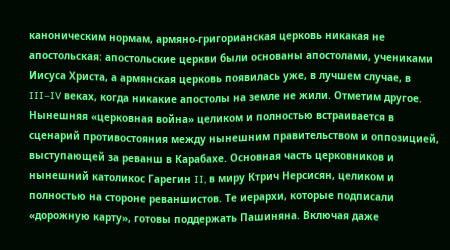каноническим нормам, армяно-григорианская церковь никакая не апостольская: апостольские церкви были основаны апостолами, учениками Иисуса Христа, а армянская церковь появилась уже, в лучшем случае, в III–IV веках, когда никакие апостолы на земле не жили. Отметим другое. Нынешняя «церковная война» целиком и полностью встраивается в сценарий противостояния между нынешним правительством и оппозицией, выступающей за реванш в Карабахе. Основная часть церковников и нынешний католикос Гарегин II, в миру Ктрич Нерсисян, целиком и полностью на стороне реваншистов. Те иерархи, которые подписали «дорожную карту», готовы поддержать Пашиняна. Включая даже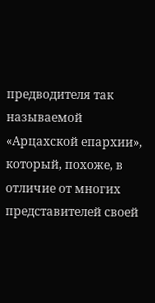предводителя так называемой «Арцахской епархии», который, похоже, в отличие от многих представителей своей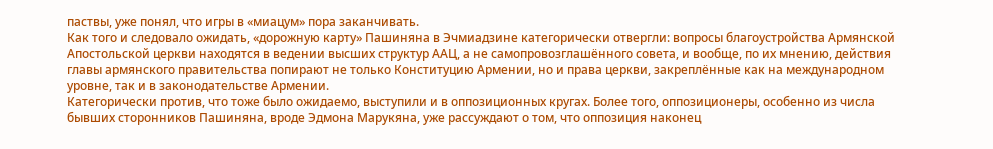паствы, уже понял, что игры в «миацум» пора заканчивать.
Как того и следовало ожидать, «дорожную карту» Пашиняна в Эчмиадзине категорически отвергли: вопросы благоустройства Армянской Апостольской церкви находятся в ведении высших структур ААЦ, а не самопровозглашённого совета, и вообще, по их мнению, действия главы армянского правительства попирают не только Конституцию Армении, но и права церкви, закреплённые как на международном уровне, так и в законодательстве Армении.
Категорически против, что тоже было ожидаемо, выступили и в оппозиционных кругах. Более того, оппозиционеры, особенно из числа бывших сторонников Пашиняна, вроде Эдмона Марукяна, уже рассуждают о том, что оппозиция наконец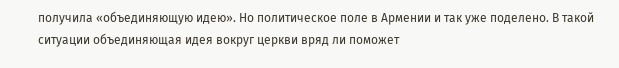получила «объединяющую идею». Но политическое поле в Армении и так уже поделено. В такой ситуации объединяющая идея вокруг церкви вряд ли поможет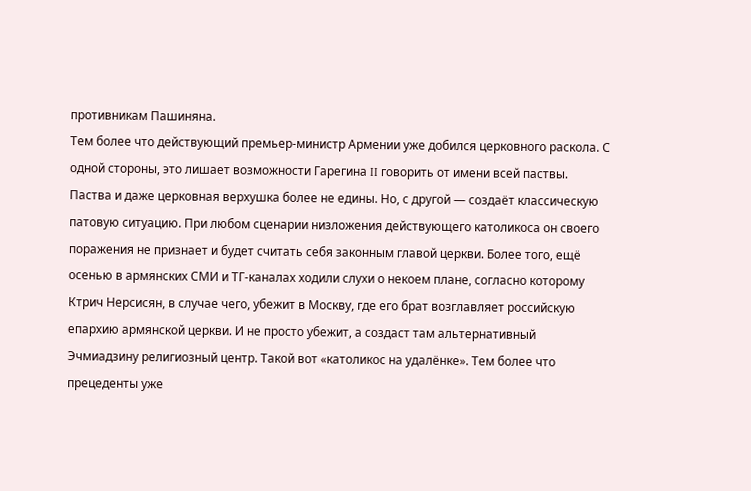противникам Пашиняна.
Тем более что действующий премьер-министр Армении уже добился церковного раскола. С одной стороны, это лишает возможности Гарегина II говорить от имени всей паствы. Паства и даже церковная верхушка более не едины. Но, с другой — создаёт классическую патовую ситуацию. При любом сценарии низложения действующего католикоса он своего поражения не признает и будет считать себя законным главой церкви. Более того, ещё осенью в армянских СМИ и ТГ-каналах ходили слухи о некоем плане, согласно которому Ктрич Нерсисян, в случае чего, убежит в Москву, где его брат возглавляет российскую епархию армянской церкви. И не просто убежит, а создаст там альтернативный Эчмиадзину религиозный центр. Такой вот «католикос на удалёнке». Тем более что прецеденты уже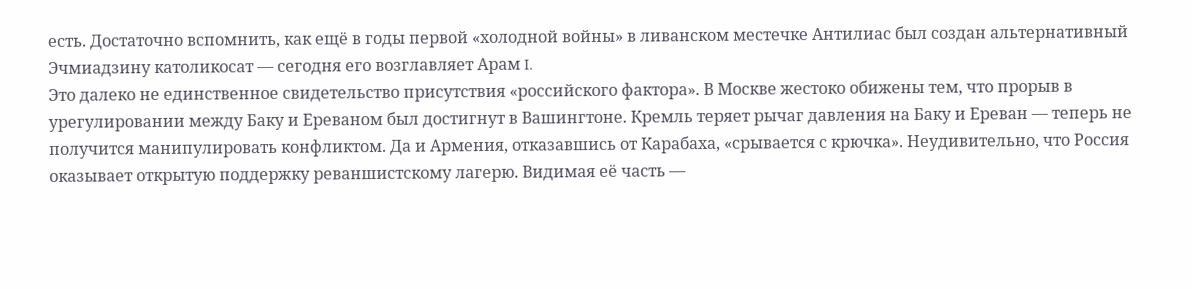есть. Достаточно вспомнить, как ещё в годы первой «холодной войны» в ливанском местечке Антилиас был создан альтернативный Эчмиадзину католикосат — сегодня его возглавляет Арам I.
Это далеко не единственное свидетельство присутствия «российского фактора». В Москве жестоко обижены тем, что прорыв в урегулировании между Баку и Ереваном был достигнут в Вашингтоне. Кремль теряет рычаг давления на Баку и Ереван — теперь не получится манипулировать конфликтом. Да и Армения, отказавшись от Карабаха, «срывается с крючка». Неудивительно, что Россия оказывает открытую поддержку реваншистскому лагерю. Видимая её часть —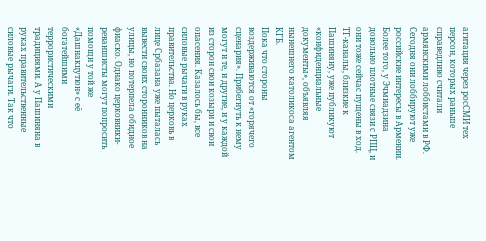агитация через росСМИ тех персон, которых раньше справедливо считали армянскими лоббистами в РФ. Сегодня они лоббируют уже российские интересы в Армении. Более того, у Эчмиадзина довольно плотные связи с РПЦ, и они тоже сейчас пущены в ход. ТГ-каналы, близкие к Пашиняну, уже публикуют «конфиденциальные документы», объявляя нынешнего католикоса агентом КГБ.
Пока что стороны воздерживаются от «горячего сценария». Прибегнуть к нему могут и те, и другие, и у каждой из сторон свои козыри и свои опасения. Казалось бы, все силовые рычаги в руках правительства. Но церковь в лице Србазана уже пыталась вывести своих сторонников на улицы, но потерпела обидное фиаско. Однако церковники-реваншисты могут попросить помощи у той же «Дашнакцутюн» с её богатейшими террористическими традициями. А у Пашиняна в руках правительственные силовые рычаги. Так что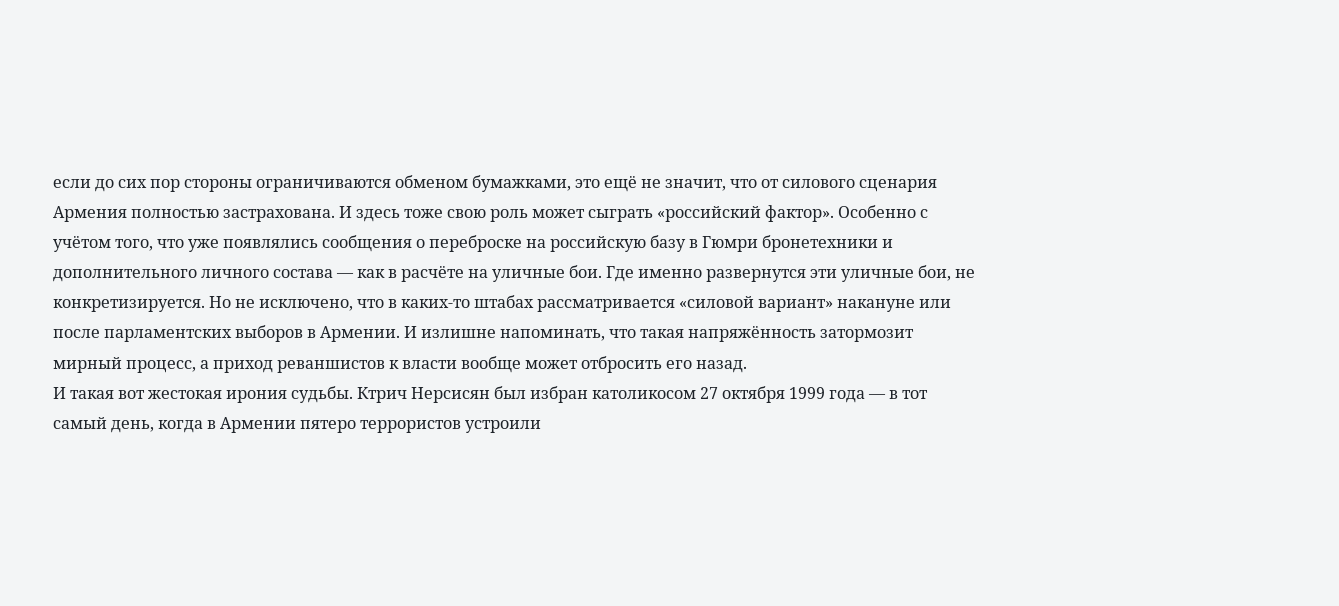если до сих пор стороны ограничиваются обменом бумажками, это ещё не значит, что от силового сценария Армения полностью застрахована. И здесь тоже свою роль может сыграть «российский фактор». Особенно с учётом того, что уже появлялись сообщения о переброске на российскую базу в Гюмри бронетехники и дополнительного личного состава — как в расчёте на уличные бои. Где именно развернутся эти уличные бои, не конкретизируется. Но не исключено, что в каких-то штабах рассматривается «силовой вариант» накануне или после парламентских выборов в Армении. И излишне напоминать, что такая напряжённость затормозит мирный процесс, а приход реваншистов к власти вообще может отбросить его назад.
И такая вот жестокая ирония судьбы. Ктрич Нерсисян был избран католикосом 27 октября 1999 года — в тот самый день, когда в Армении пятеро террористов устроили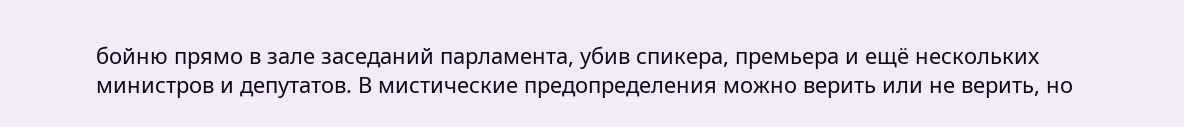бойню прямо в зале заседаний парламента, убив спикера, премьера и ещё нескольких министров и депутатов. В мистические предопределения можно верить или не верить, но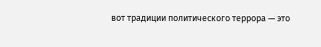вот традиции политического террора — это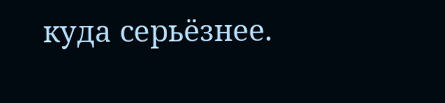куда серьёзнее.